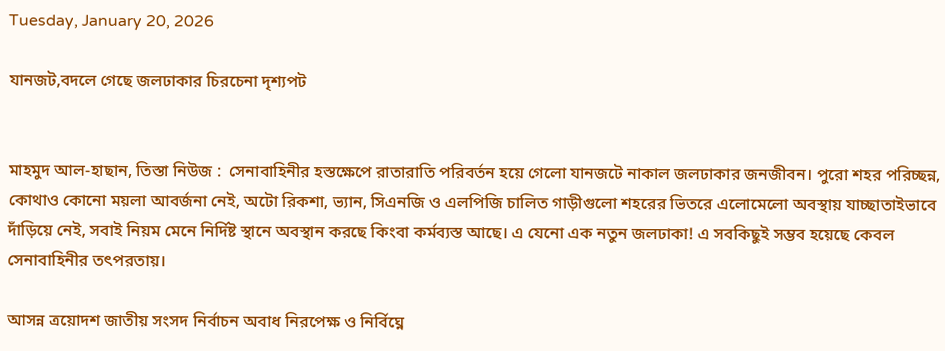Tuesday, January 20, 2026

যানজট,বদলে গেছে জলঢাকার চিরচেনা দৃশ্যপট


মাহমুদ আল-হাছান, তিস্তা নিউজ :  সেনাবাহিনীর হস্তক্ষেপে রাতারাতি পরিবর্তন হয়ে গেলো যানজটে নাকাল জলঢাকার জনজীবন। পুরো শহর পরিচ্ছন্ন, কোথাও কোনো ময়লা আবর্জনা নেই, অটো রিকশা, ভ্যান, সিএনজি ও এলপিজি চালিত গাড়ীগুলো শহরের ভিতরে এলোমেলো অবস্থায় যাচ্ছাতাইভাবে দাঁড়িয়ে নেই, সবাই নিয়ম মেনে নির্দিষ্ট স্থানে অবস্থান করছে কিংবা কর্মব্যস্ত আছে। এ যেনো এক নতুন জলঢাকা! এ সবকিছুই সম্ভব হয়েছে কেবল সেনাবাহিনীর তৎপরতায়।

আসন্ন ত্রয়োদশ জাতীয় সংসদ নির্বাচন অবাধ নিরপেক্ষ ও নির্বিঘ্নে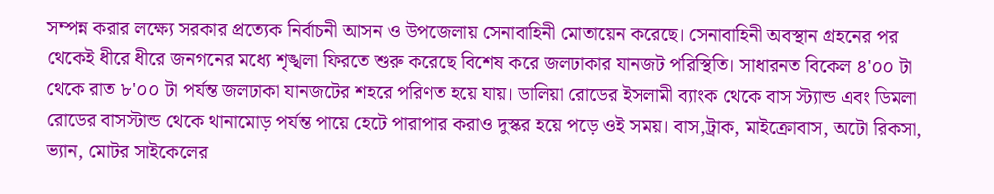সম্পন্ন করার লক্ষ্যে সরকার প্রত্যেক নির্বাচনী আসন ও উপজেলায় সেনাবাহিনী মোতায়েন করেছে। সেনাবাহিনী অবস্থান গ্রহনের পর থেকেই ধীরে ধীরে জনগনের মধ্যে শৃঙ্খলা ফিরতে শুরু করেছে বিশেষ করে জলঢাকার যানজট পরিস্থিতি। সাধারনত বিকেল ৪'০০ টা থেকে রাত ৮'০০ টা পর্যন্ত জলঢাকা যানজটের শহরে পরিণত হয়ে যায়। ডালিয়া রোডের ইসলামী ব্যাংক থেকে বাস স্ট্যান্ড এবং ডিমলা রোডের বাসস্টান্ড থেকে থানামোড় পর্যন্ত পায়ে হেটে পারাপার করাও দুস্কর হয়ে পড়ে ওই সময়। বাস,ট্রাক, মাইক্রোবাস, অটো রিকসা, ভ্যান, মোটর সাইকেলের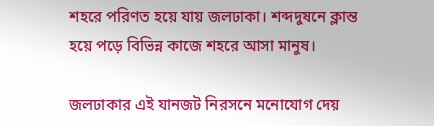শহরে পরিণত হয়ে যায় জলঢাকা। শব্দদুষনে ক্লান্ত হয়ে পড়ে বিভিন্ন কাজে শহরে আসা মানুষ।

জলঢাকার এই যানজট নিরসনে মনোযোগ দেয়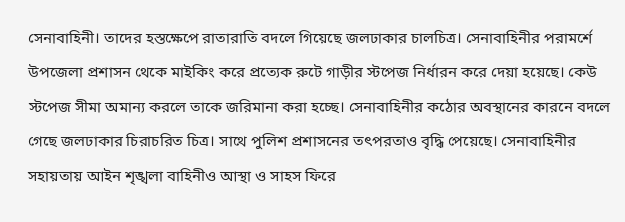সেনাবাহিনী। তাদের হস্তক্ষেপে রাতারাতি বদলে গিয়েছে জলঢাকার চালচিত্র। সেনাবাহিনীর পরামর্শে উপজেলা প্রশাসন থেকে মাইকিং করে প্রত্যেক রুটে গাড়ীর স্টপেজ নির্ধারন করে দেয়া হয়েছে। কেউ স্টপেজ সীমা অমান্য করলে তাকে জরিমানা করা হচ্ছে। সেনাবাহিনীর কঠোর অবস্থানের কারনে বদলে গেছে জলঢাকার চিরাচরিত চিত্র। সাথে পুলিশ প্রশাসনের তৎপরতাও বৃদ্ধি পেয়েছে। সেনাবাহিনীর সহায়তায় আইন শৃঙ্খলা বাহিনীও আস্থা ও সাহস ফিরে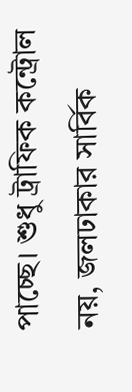পাচ্ছে। শুধু ট্রাফিক কন্ট্রোল নয়, জলঢাকার সার্বিক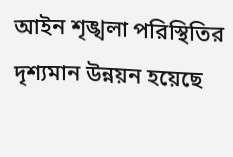আইন শৃঙ্খলা পরিস্থিতির দৃশ্যমান উন্নয়ন হয়েছে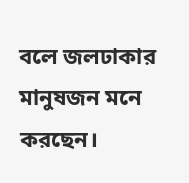বলে জলঢাকার মানুষজন মনে করছেন।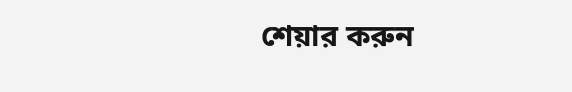শেয়ার করুন